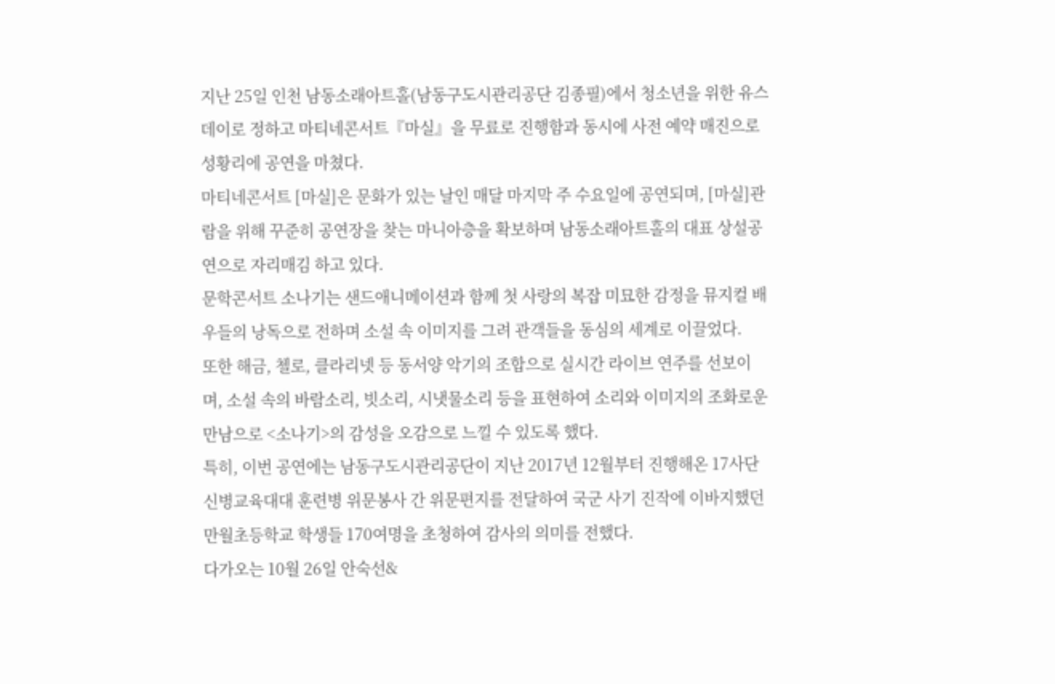지난 25일 인천 남동소래아트홀(남동구도시관리공단 김종필)에서 청소년을 위한 유스데이로 정하고 마티네콘서트『마실』을 무료로 진행함과 동시에 사전 예약 매진으로 성황리에 공연을 마쳤다.
마티네콘서트 [마실]은 문화가 있는 날인 매달 마지막 주 수요일에 공연되며, [마실]관람을 위해 꾸준히 공연장을 찾는 마니아층을 확보하며 남동소래아트홀의 대표 상설공연으로 자리매김 하고 있다.
문학콘서트 소나기는 샌드애니메이션과 함께 첫 사랑의 복잡 미묘한 감정을 뮤지컬 배우들의 낭독으로 전하며 소설 속 이미지를 그려 관객들을 동심의 세계로 이끌었다.
또한 해금, 첼로, 클라리넷 등 동서양 악기의 조합으로 실시간 라이브 연주를 선보이며, 소설 속의 바람소리, 빗소리, 시냇물소리 등을 표현하여 소리와 이미지의 조화로운 만남으로 <소나기>의 감성을 오감으로 느낄 수 있도록 했다.
특히, 이번 공연에는 남동구도시관리공단이 지난 2017년 12월부터 진행해온 17사단 신병교육대대 훈련병 위문봉사 간 위문편지를 전달하여 국군 사기 진작에 이바지했던 만월초등학교 학생들 170여명을 초청하여 감사의 의미를 전했다.
다가오는 10월 26일 안숙선&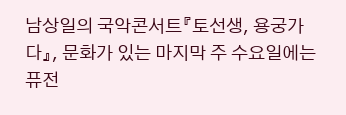남상일의 국악콘서트『토선생, 용궁가다』, 문화가 있는 마지막 주 수요일에는 퓨전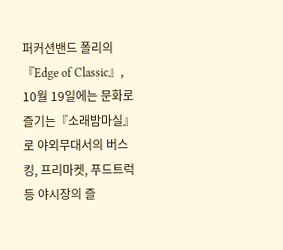퍼커션밴드 폴리의『Edge of Classic』, 10월 19일에는 문화로 즐기는『소래밤마실』로 야외무대서의 버스킹, 프리마켓, 푸드트럭 등 야시장의 즐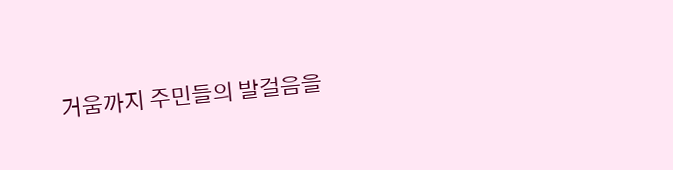거움까지 주민들의 발걸음을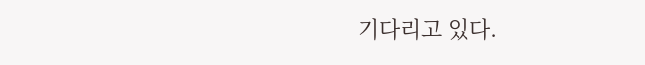기다리고 있다.